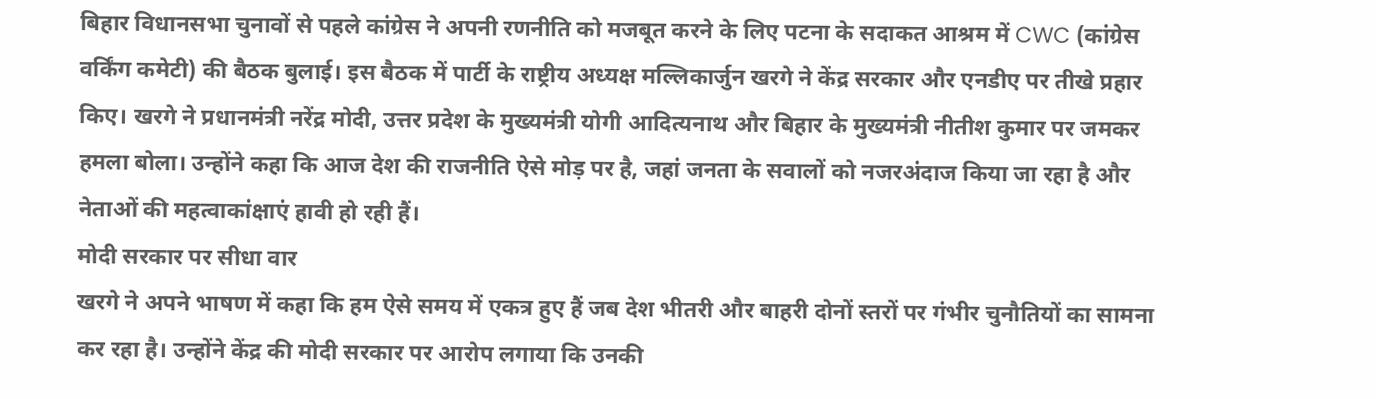बिहार विधानसभा चुनावों से पहले कांग्रेस ने अपनी रणनीति को मजबूत करने के लिए पटना के सदाकत आश्रम में CWC (कांग्रेस वर्किंग कमेटी) की बैठक बुलाई। इस बैठक में पार्टी के राष्ट्रीय अध्यक्ष मल्लिकार्जुन खरगे ने केंद्र सरकार और एनडीए पर तीखे प्रहार किए। खरगे ने प्रधानमंत्री नरेंद्र मोदी, उत्तर प्रदेश के मुख्यमंत्री योगी आदित्यनाथ और बिहार के मुख्यमंत्री नीतीश कुमार पर जमकर हमला बोला। उन्होंने कहा कि आज देश की राजनीति ऐसे मोड़ पर है, जहां जनता के सवालों को नजरअंदाज किया जा रहा है और नेताओं की महत्वाकांक्षाएं हावी हो रही हैं।
मोदी सरकार पर सीधा वार
खरगे ने अपने भाषण में कहा कि हम ऐसे समय में एकत्र हुए हैं जब देश भीतरी और बाहरी दोनों स्तरों पर गंभीर चुनौतियों का सामना कर रहा है। उन्होंने केंद्र की मोदी सरकार पर आरोप लगाया कि उनकी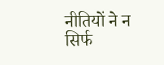नीतियों ने न सिर्फ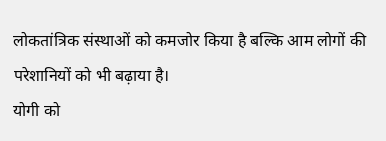लोकतांत्रिक संस्थाओं को कमजोर किया है बल्कि आम लोगों की परेशानियों को भी बढ़ाया है।
योगी को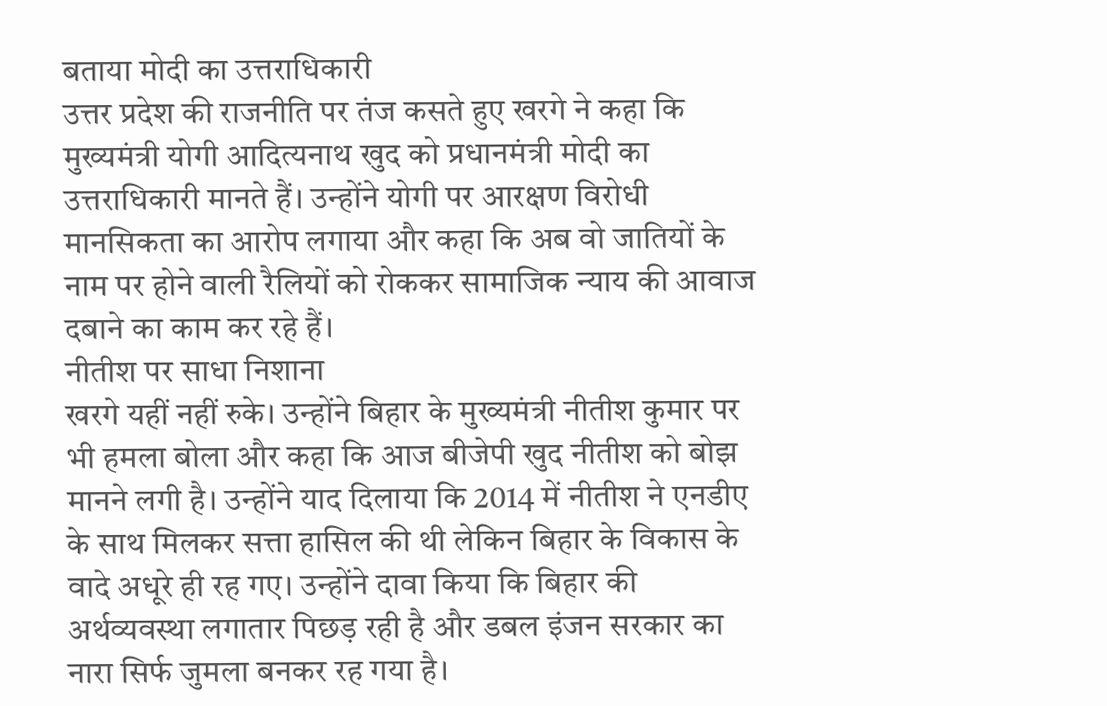बताया मोदी का उत्तराधिकारी
उत्तर प्रदेश की राजनीति पर तंज कसते हुए खरगे ने कहा कि मुख्यमंत्री योगी आदित्यनाथ खुद को प्रधानमंत्री मोदी का उत्तराधिकारी मानते हैं। उन्होंने योगी पर आरक्षण विरोधी मानसिकता का आरोप लगाया और कहा कि अब वो जातियों के नाम पर होने वाली रैलियों को रोककर सामाजिक न्याय की आवाज दबाने का काम कर रहे हैं।
नीतीश पर साधा निशाना
खरगे यहीं नहीं रुके। उन्होंने बिहार के मुख्यमंत्री नीतीश कुमार पर भी हमला बोला और कहा कि आज बीजेपी खुद नीतीश को बोझ मानने लगी है। उन्होंने याद दिलाया कि 2014 में नीतीश ने एनडीए के साथ मिलकर सत्ता हासिल की थी लेकिन बिहार के विकास के वादे अधूरे ही रह गए। उन्होंने दावा किया कि बिहार की अर्थव्यवस्था लगातार पिछड़ रही है और डबल इंजन सरकार का नारा सिर्फ जुमला बनकर रह गया है।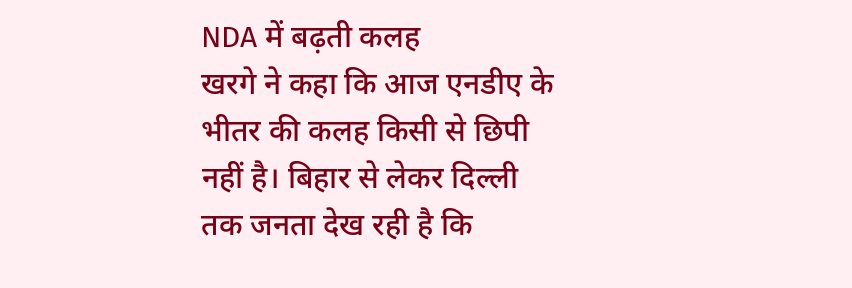NDA में बढ़ती कलह
खरगे ने कहा कि आज एनडीए के भीतर की कलह किसी से छिपी नहीं है। बिहार से लेकर दिल्ली तक जनता देख रही है कि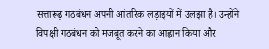सत्तारूढ़ गठबंधन अपनी आंतरिक लड़ाइयों में उलझा है। उन्होंने विपक्षी गठबंधन को मजबूत करने का आह्वान किया और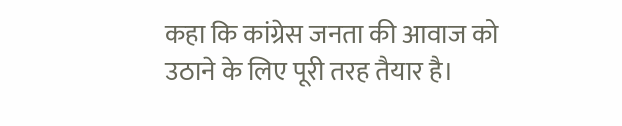कहा कि कांग्रेस जनता की आवाज को उठाने के लिए पूरी तरह तैयार है।